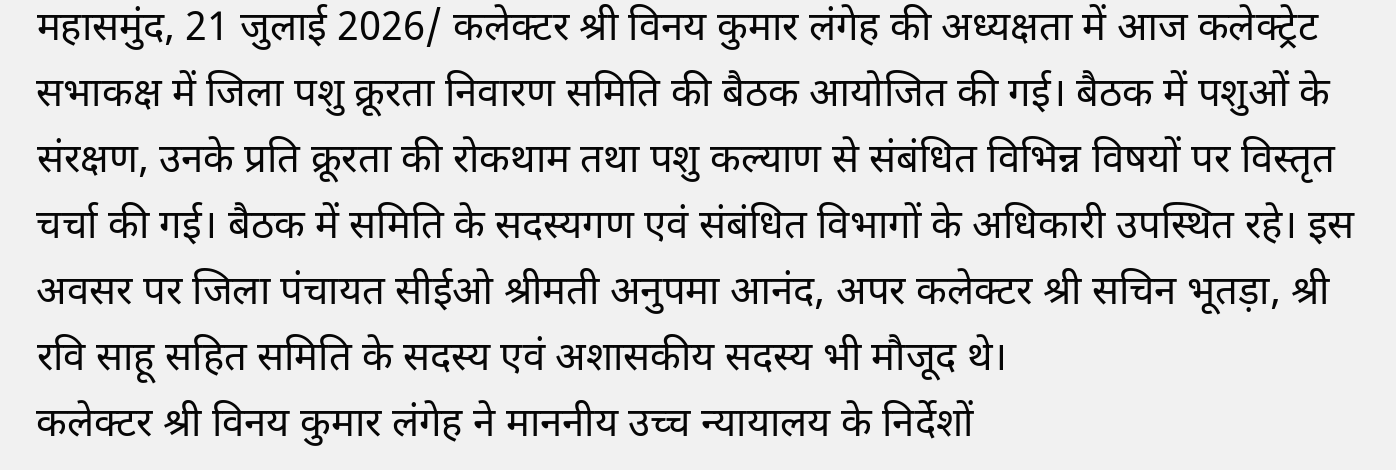महासमुंद, 21 जुलाई 2026/ कलेक्टर श्री विनय कुमार लंगेह की अध्यक्षता में आज कलेक्ट्रेट सभाकक्ष में जिला पशु क्रूरता निवारण समिति की बैठक आयोजित की गई। बैठक में पशुओं के संरक्षण, उनके प्रति क्रूरता की रोकथाम तथा पशु कल्याण से संबंधित विभिन्न विषयों पर विस्तृत चर्चा की गई। बैठक में समिति के सदस्यगण एवं संबंधित विभागों के अधिकारी उपस्थित रहे। इस अवसर पर जिला पंचायत सीईओ श्रीमती अनुपमा आनंद, अपर कलेक्टर श्री सचिन भूतड़ा, श्री रवि साहू सहित समिति के सदस्य एवं अशासकीय सदस्य भी मौजूद थे।
कलेक्टर श्री विनय कुमार लंगेह ने माननीय उच्च न्यायालय के निर्देशों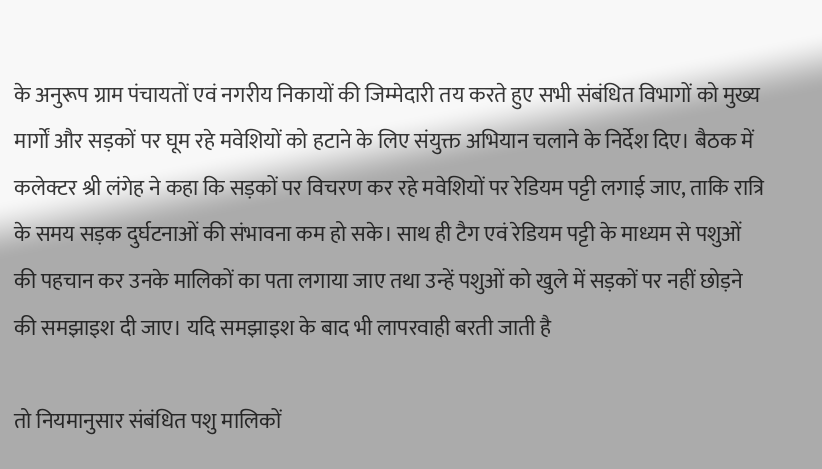के अनुरूप ग्राम पंचायतों एवं नगरीय निकायों की जिम्मेदारी तय करते हुए सभी संबंधित विभागों को मुख्य मार्गों और सड़कों पर घूम रहे मवेशियों को हटाने के लिए संयुक्त अभियान चलाने के निर्देश दिए। बैठक में कलेक्टर श्री लंगेह ने कहा कि सड़कों पर विचरण कर रहे मवेशियों पर रेडियम पट्टी लगाई जाए, ताकि रात्रि के समय सड़क दुर्घटनाओं की संभावना कम हो सके। साथ ही टैग एवं रेडियम पट्टी के माध्यम से पशुओं की पहचान कर उनके मालिकों का पता लगाया जाए तथा उन्हें पशुओं को खुले में सड़कों पर नहीं छोड़ने की समझाइश दी जाए। यदि समझाइश के बाद भी लापरवाही बरती जाती है

तो नियमानुसार संबंधित पशु मालिकों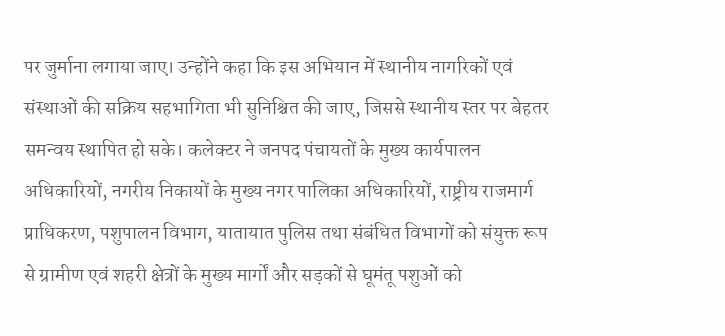पर जुर्माना लगाया जाए। उन्होंने कहा कि इस अभियान में स्थानीय नागरिकों एवं संस्थाओं की सक्रिय सहभागिता भी सुनिश्चित की जाए, जिससे स्थानीय स्तर पर बेहतर समन्वय स्थापित हो सके। कलेक्टर ने जनपद पंचायतों के मुख्य कार्यपालन अधिकारियों, नगरीय निकायों के मुख्य नगर पालिका अधिकारियों, राष्ट्रीय राजमार्ग प्राधिकरण, पशुपालन विभाग, यातायात पुलिस तथा संबंधित विभागों को संयुक्त रूप से ग्रामीण एवं शहरी क्षेत्रों के मुख्य मार्गों और सड़कों से घूमंतू पशुओं को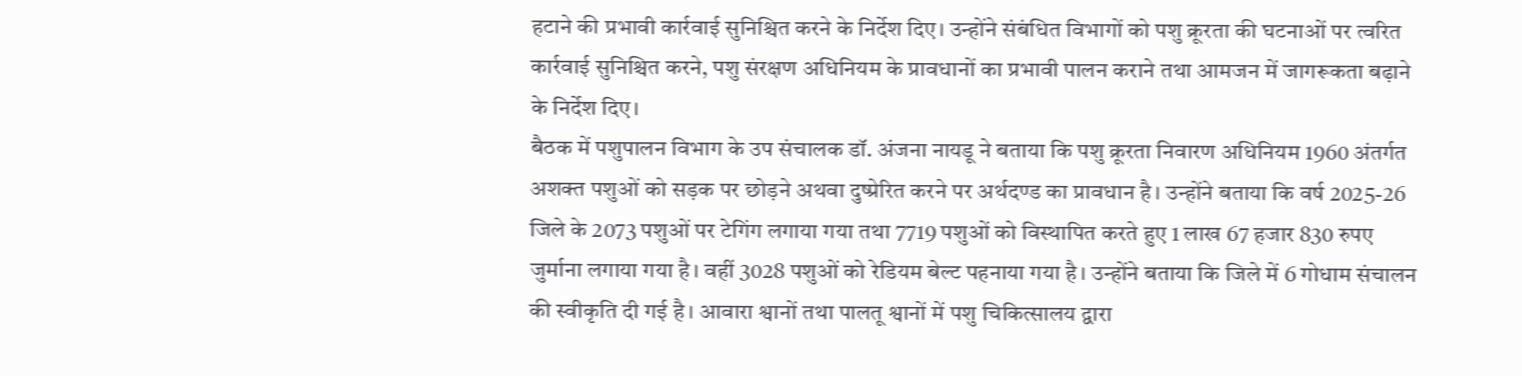हटाने की प्रभावी कार्रवाई सुनिश्चित करने के निर्देश दिए। उन्होंने संबंधित विभागों को पशु क्रूरता की घटनाओं पर त्वरित कार्रवाई सुनिश्चित करने, पशु संरक्षण अधिनियम के प्रावधानों का प्रभावी पालन कराने तथा आमजन में जागरूकता बढ़ाने के निर्देश दिए।
बैठक में पशुपालन विभाग के उप संचालक डॉ. अंजना नायडू ने बताया कि पशु क्रूरता निवारण अधिनियम 1960 अंतर्गत अशक्त पशुओं को सड़क पर छोड़ने अथवा दुष्प्रेरित करने पर अर्थदण्ड का प्रावधान है। उन्होंने बताया कि वर्ष 2025-26 जिले के 2073 पशुओं पर टेगिंग लगाया गया तथा 7719 पशुओं को विस्थापित करते हुए 1 लाख 67 हजार 830 रुपए जुर्माना लगाया गया है। वहीं 3028 पशुओं को रेडियम बेल्ट पहनाया गया है। उन्होंने बताया कि जिले में 6 गोधाम संचालन की स्वीकृति दी गई है। आवारा श्वानों तथा पालतू श्वानों में पशु चिकित्सालय द्वारा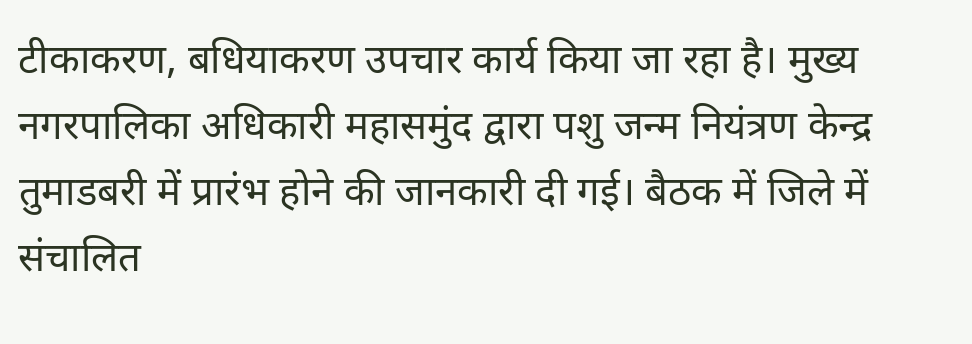टीकाकरण, बधियाकरण उपचार कार्य किया जा रहा है। मुख्य नगरपालिका अधिकारी महासमुंद द्वारा पशु जन्म नियंत्रण केन्द्र तुमाडबरी में प्रारंभ होने की जानकारी दी गई। बैठक में जिले में संचालित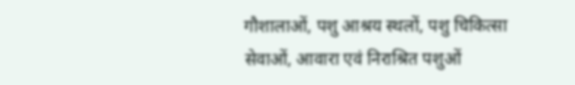गौशालाओं, पशु आश्रय स्थलों, पशु चिकित्सा सेवाओं, आवारा एवं निराश्रित पशुओं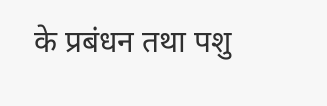के प्रबंधन तथा पशु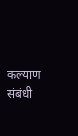कल्याण संबंधी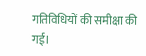गतिविधियों की समीक्षा की गई।